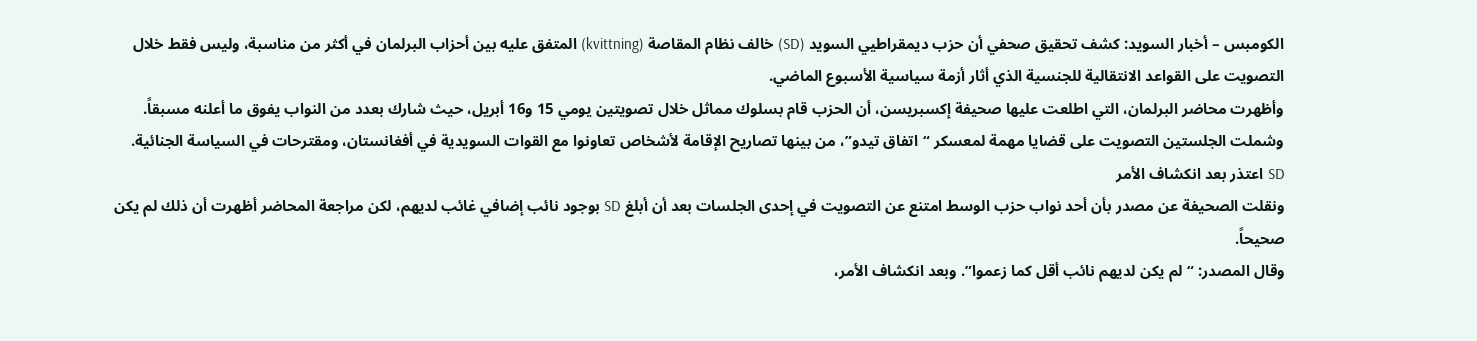الكومبس – أخبار السويد: كشف تحقيق صحفي أن حزب ديمقراطيي السويد (SD) خالف نظام المقاصة (kvittning) المتفق عليه بين أحزاب البرلمان في أكثر من مناسبة، وليس فقط خلال التصويت على القواعد الانتقالية للجنسية الذي أثار أزمة سياسية الأسبوع الماضي.
وأظهرت محاضر البرلمان، التي اطلعت عليها صحيفة إكسبريسن، أن الحزب قام بسلوك مماثل خلال تصويتين يومي 15 و16 أبريل، حيث شارك بعدد من النواب يفوق ما أعلنه مسبقاً.
وشملت الجلستين التصويت على قضايا مهمة لمعسكر “اتفاق تيدو”، من بينها تصاريح الإقامة لأشخاص تعاونوا مع القوات السويدية في أفغانستان، ومقترحات في السياسة الجنائية.
SD اعتذر بعد انكشاف الأمر
ونقلت الصحيفة عن مصدر بأن أحد نواب حزب الوسط امتنع عن التصويت في إحدى الجلسات بعد أن أبلغ SD بوجود نائب إضافي غائب لديهم، لكن مراجعة المحاضر أظهرت أن ذلك لم يكن صحيحاً.
وقال المصدر: “لم يكن لديهم نائب أقل كما زعموا”. وبعد انكشاف الأمر،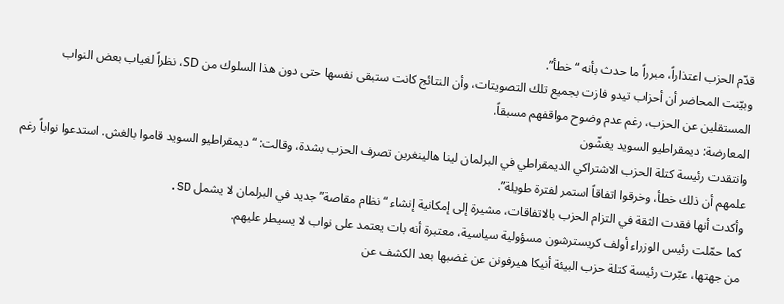قدّم الحزب اعتذاراً، مبرراً ما حدث بأنه “خطأ”.
وبيّنت المحاضر أن أحزاب تيدو فازت بجميع تلك التصويتات، وأن النتائج كانت ستبقى نفسها حتى دون هذا السلوك من SD، نظراً لغياب بعض النواب المستقلين عن الحزب، رغم عدم وضوح مواقفهم مسبقاً.
المعارضة: ديمقراطيو السويد يغشّون
وانتقدت رئيسة كتلة الحزب الاشتراكي الديمقراطي في البرلمان لينا هالينغرين تصرف الحزب بشدة، وقالت: “ديمقراطيو السويد قاموا بالغش. استدعوا نواباً رغم علمهم أن ذلك خطأ، وخرقوا اتفاقاً استمر لفترة طويلة”.
وأكدت أنها فقدت الثقة في التزام الحزب بالاتفاقات، مشيرة إلى إمكانية إنشاء “نظام مقاصة” جديد في البرلمان لا يشمل SD.
كما حمّلت رئيس الوزراء أولف كريسترشون مسؤولية سياسية، معتبرة أنه بات يعتمد على نواب لا يسيطر عليهم.
من جهتها، عبّرت رئيسة كتلة حزب البيئة أنيكا هيرفونن عن غضبها بعد الكشف عن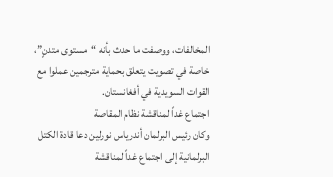المخالفات، ووصفت ما حدث بأنه “مستوى متدنٍ”، خاصة في تصويت يتعلق بحماية مترجمين عملوا مع القوات السويدية في أفغانستان.
اجتماع غداً لمناقشة نظام المقاصة
وكان رئيس البرلمان أندرياس نورلين دعا قادة الكتل البرلمانية إلى اجتماع غداً لمناقشة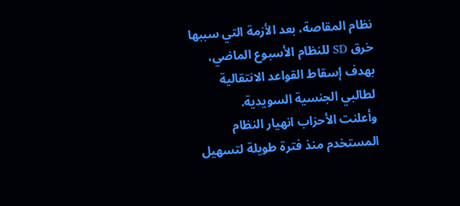نظام المقاصة، بعد الأزمة التي سببها خرق SD للنظام الأسبوع الماضي، بهدف إسقاط القواعد الانتقالية لطالبي الجنسية السويدية.
وأعلنت الأحزاب انهيار النظام المستخدم منذ فترة طويلة لتسهيل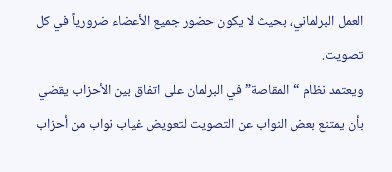العمل البرلماني، بحيث لا يكون حضور جميع الأعضاء ضرورياً في كل تصويت.
ويعتمد نظام “المقاصة” في البرلمان على اتفاق بين الأحزاب يقضي بأن يمتنع بعض النواب عن التصويت لتعويض غياب نواب من أحزاب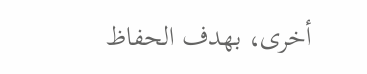أخرى، بهدف الحفاظ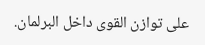على توازن القوى داخل البرلمان.